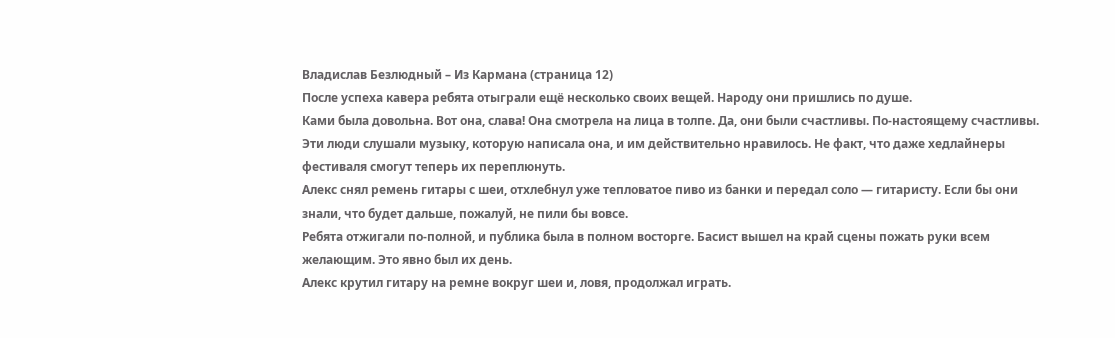Владислав Безлюдный – Из Кармана (страница 12)
После успеха кавера ребята отыграли ещё несколько своих вещей. Народу они пришлись по душе.
Ками была довольна. Вот она, слава! Она смотрела на лица в толпе. Да, они были счастливы. По-настоящему счастливы. Эти люди слушали музыку, которую написала она, и им действительно нравилось. Не факт, что даже хедлайнеры фестиваля смогут теперь их переплюнуть.
Алекс снял ремень гитары с шеи, отхлебнул уже тепловатое пиво из банки и передал соло — гитаристу. Если бы они знали, что будет дальше, пожалуй, не пили бы вовсе.
Ребята отжигали по-полной, и публика была в полном восторге. Басист вышел на край сцены пожать руки всем желающим. Это явно был их день.
Алекс крутил гитару на ремне вокруг шеи и, ловя, продолжал играть.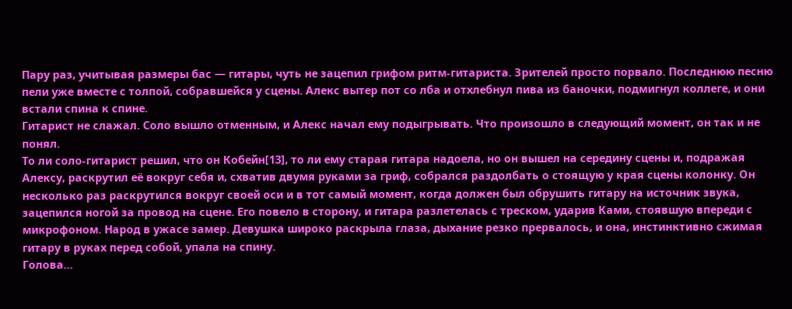Пару раз, учитывая размеры бас — гитары, чуть не зацепил грифом ритм-гитариста. Зрителей просто порвало. Последнюю песню пели уже вместе с толпой, собравшейся у сцены. Алекс вытер пот со лба и отхлебнул пива из баночки, подмигнул коллеге, и они встали спина к спине.
Гитарист не слажал. Соло вышло отменным, и Алекс начал ему подыгрывать. Что произошло в следующий момент, он так и не понял.
То ли соло-гитарист решил, что он Кобейн[13], то ли ему старая гитара надоела, но он вышел на середину сцены и, подражая Алексу, раскрутил её вокруг себя и, схватив двумя руками за гриф, собрался раздолбать о стоящую у края сцены колонку. Он несколько раз раскрутился вокруг своей оси и в тот самый момент, когда должен был обрушить гитару на источник звука, зацепился ногой за провод на сцене. Его повело в сторону, и гитара разлетелась с треском, ударив Ками, стоявшую впереди с микрофоном. Народ в ужасе замер. Девушка широко раскрыла глаза, дыхание резко прервалось, и она, инстинктивно сжимая гитару в руках перед собой, упала на спину.
Голова…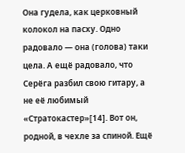Она гудела, как церковный колокол на пасху. Одно радовало — она (голова) таки цела. А ещё радовало, что Серёга разбил свою гитару, а не её любимый «Стратокастер»[14]. Вот он, родной, в чехле за спиной. Ещё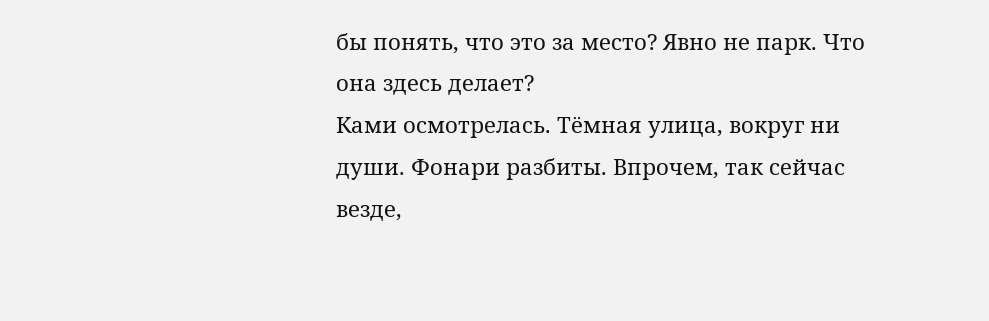бы понять, что это за место? Явно не парк. Что она здесь делает?
Ками осмотрелась. Тёмная улица, вокруг ни души. Фонари разбиты. Впрочем, так сейчас везде,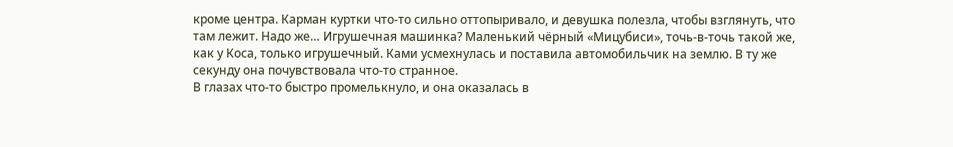кроме центра. Карман куртки что-то сильно оттопыривало, и девушка полезла, чтобы взглянуть, что там лежит. Надо же… Игрушечная машинка? Маленький чёрный «Мицубиси», точь-в-точь такой же, как у Коса, только игрушечный. Ками усмехнулась и поставила автомобильчик на землю. В ту же секунду она почувствовала что-то странное.
В глазах что-то быстро промелькнуло, и она оказалась в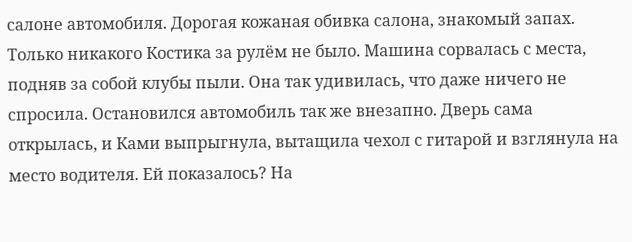салоне автомобиля. Дорогая кожаная обивка салона, знакомый запах. Только никакого Костика за рулём не было. Машина сорвалась с места, подняв за собой клубы пыли. Она так удивилась, что даже ничего не спросила. Остановился автомобиль так же внезапно. Дверь сама открылась, и Ками выпрыгнула, вытащила чехол с гитарой и взглянула на место водителя. Ей показалось? На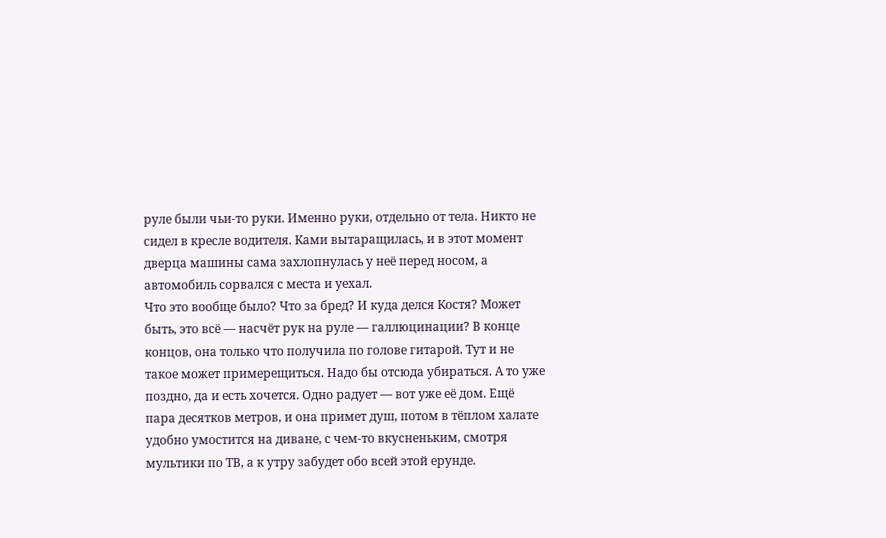руле были чьи-то руки. Именно руки, отдельно от тела. Никто не сидел в кресле водителя. Ками вытаращилась, и в этот момент дверца машины сама захлопнулась у неё перед носом, а автомобиль сорвался с места и уехал.
Что это вообще было? Что за бред? И куда делся Костя? Может быть, это всё — насчёт рук на руле — галлюцинации? В конце концов, она только что получила по голове гитарой. Тут и не такое может примерещиться. Надо бы отсюда убираться. А то уже поздно, да и есть хочется. Одно радует — вот уже её дом. Ещё пара десятков метров, и она примет душ, потом в тёплом халате удобно умостится на диване, с чем-то вкусненьким, смотря мультики по ТВ, а к утру забудет обо всей этой ерунде.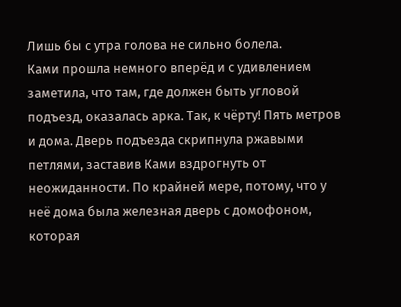Лишь бы с утра голова не сильно болела.
Ками прошла немного вперёд и с удивлением заметила, что там, где должен быть угловой подъезд, оказалась арка. Так, к чёрту! Пять метров и дома. Дверь подъезда скрипнула ржавыми петлями, заставив Ками вздрогнуть от неожиданности. По крайней мере, потому, что у неё дома была железная дверь с домофоном, которая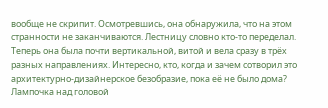вообще не скрипит. Осмотревшись, она обнаружила, что на этом странности не заканчиваются. Лестницу словно кто-то переделал. Теперь она была почти вертикальной, витой и вела сразу в трёх разных направлениях. Интересно, кто, когда и зачем сотворил это архитектурно-дизайнерское безобразие, пока её не было дома?
Лампочка над головой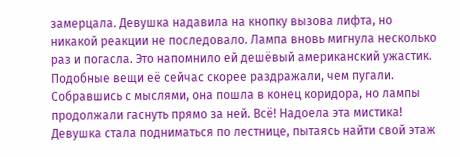замерцала. Девушка надавила на кнопку вызова лифта, но никакой реакции не последовало. Лампа вновь мигнула несколько раз и погасла. Это напомнило ей дешёвый американский ужастик. Подобные вещи её сейчас скорее раздражали, чем пугали. Собравшись с мыслями, она пошла в конец коридора, но лампы продолжали гаснуть прямо за ней. Всё! Надоела эта мистика!
Девушка стала подниматься по лестнице, пытаясь найти свой этаж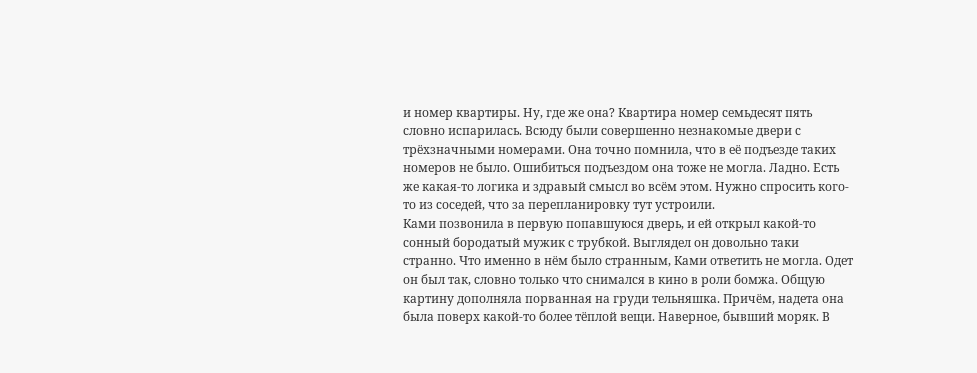и номер квартиры. Ну, где же она? Квартира номер семьдесят пять словно испарилась. Всюду были совершенно незнакомые двери с трёхзначными номерами. Она точно помнила, что в её подъезде таких номеров не было. Ошибиться подъездом она тоже не могла. Ладно. Есть же какая-то логика и здравый смысл во всём этом. Нужно спросить кого-то из соседей, что за перепланировку тут устроили.
Ками позвонила в первую попавшуюся дверь, и ей открыл какой-то сонный бородатый мужик с трубкой. Выглядел он довольно таки странно. Что именно в нём было странным, Ками ответить не могла. Одет он был так, словно только что снимался в кино в роли бомжа. Общую картину дополняла порванная на груди тельняшка. Причём, надета она была поверх какой-то более тёплой вещи. Наверное, бывший моряк. В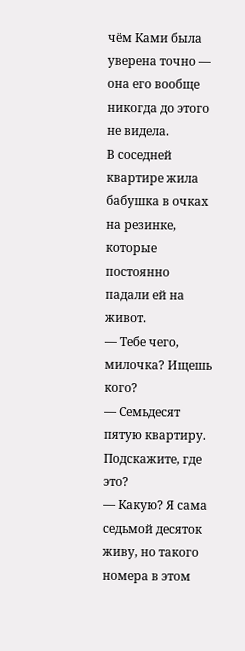чём Ками была уверена точно — она его вообще никогда до этого не видела.
В соседней квартире жила бабушка в очках на резинке, которые постоянно падали ей на живот.
— Тебе чего, милочка? Ищешь кого?
— Семьдесят пятую квартиру. Подскажите, где это?
— Какую? Я сама седьмой десяток живу, но такого номера в этом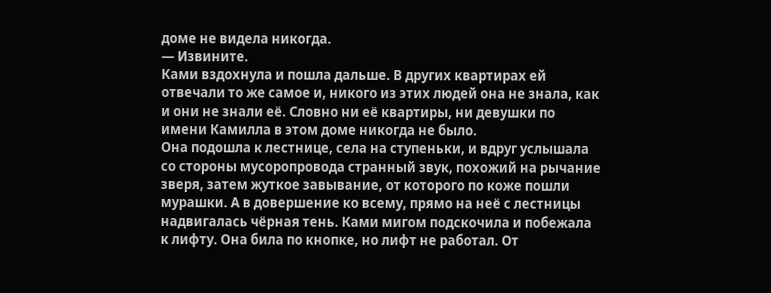доме не видела никогда.
— Извините.
Ками вздохнула и пошла дальше. В других квартирах ей отвечали то же самое и, никого из этих людей она не знала, как и они не знали её. Словно ни её квартиры, ни девушки по имени Камилла в этом доме никогда не было.
Она подошла к лестнице, села на ступеньки, и вдруг услышала со стороны мусоропровода странный звук, похожий на рычание зверя, затем жуткое завывание, от которого по коже пошли мурашки. А в довершение ко всему, прямо на неё с лестницы надвигалась чёрная тень. Ками мигом подскочила и побежала к лифту. Она била по кнопке, но лифт не работал. От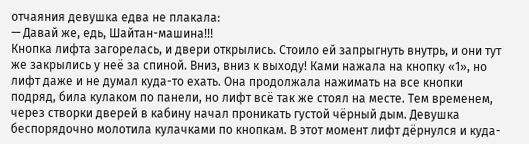отчаяния девушка едва не плакала:
— Давай же, едь, Шайтан-машина!!!
Кнопка лифта загорелась, и двери открылись. Стоило ей запрыгнуть внутрь, и они тут же закрылись у неё за спиной. Вниз, вниз к выходу! Ками нажала на кнопку «1», но лифт даже и не думал куда-то ехать. Она продолжала нажимать на все кнопки подряд, била кулаком по панели, но лифт всё так же стоял на месте. Тем временем, через створки дверей в кабину начал проникать густой чёрный дым. Девушка беспорядочно молотила кулачками по кнопкам. В этот момент лифт дёрнулся и куда-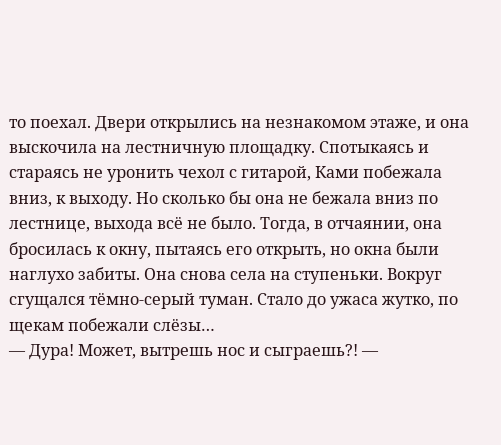то поехал. Двери открылись на незнакомом этаже, и она выскочила на лестничную площадку. Спотыкаясь и стараясь не уронить чехол с гитарой, Ками побежала вниз, к выходу. Но сколько бы она не бежала вниз по лестнице, выхода всё не было. Тогда, в отчаянии, она бросилась к окну, пытаясь его открыть, но окна были наглухо забиты. Она снова села на ступеньки. Вокруг сгущался тёмно-серый туман. Стало до ужаса жутко, по щекам побежали слёзы…
— Дура! Может, вытрешь нос и сыграешь?! —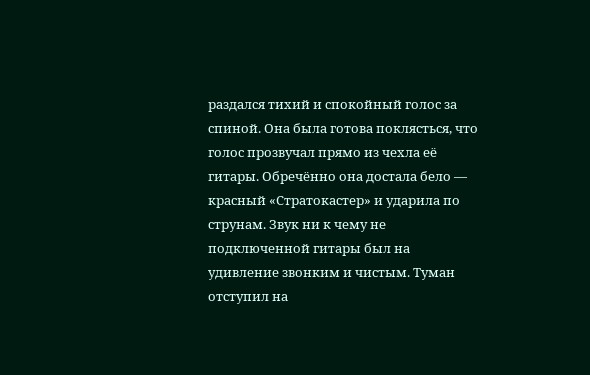раздался тихий и спокойный голос за спиной. Она была готова поклясться, что голос прозвучал прямо из чехла её гитары. Обречённо она достала бело — красный «Стратокастер» и ударила по струнам. Звук ни к чему не подключенной гитары был на удивление звонким и чистым. Туман отступил на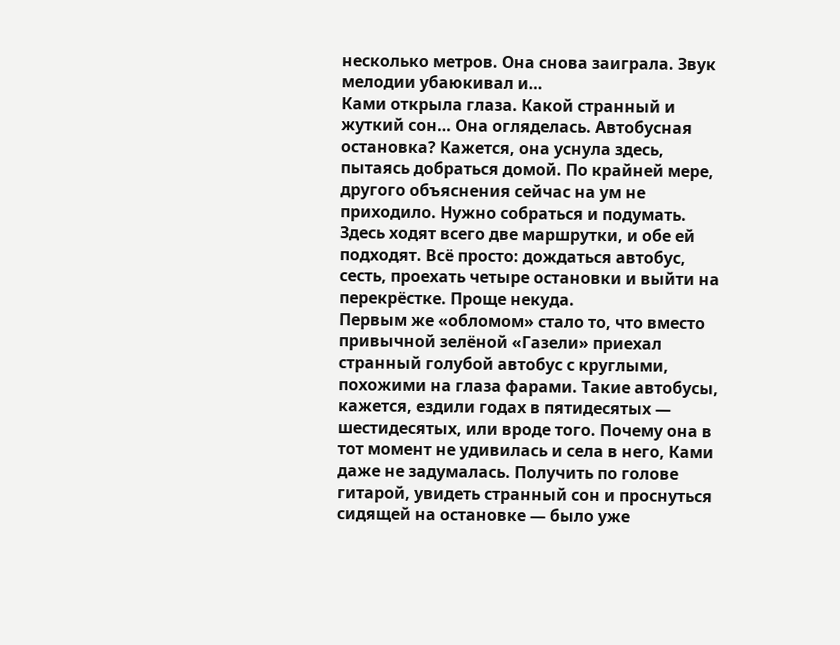несколько метров. Она снова заиграла. Звук мелодии убаюкивал и…
Ками открыла глаза. Какой странный и жуткий сон… Она огляделась. Автобусная остановка? Кажется, она уснула здесь, пытаясь добраться домой. По крайней мере, другого объяснения сейчас на ум не приходило. Нужно собраться и подумать. Здесь ходят всего две маршрутки, и обе ей подходят. Всё просто: дождаться автобус, сесть, проехать четыре остановки и выйти на перекрёстке. Проще некуда.
Первым же «обломом» стало то, что вместо привычной зелёной «Газели» приехал странный голубой автобус с круглыми, похожими на глаза фарами. Такие автобусы, кажется, ездили годах в пятидесятых — шестидесятых, или вроде того. Почему она в тот момент не удивилась и села в него, Ками даже не задумалась. Получить по голове гитарой, увидеть странный сон и проснуться сидящей на остановке — было уже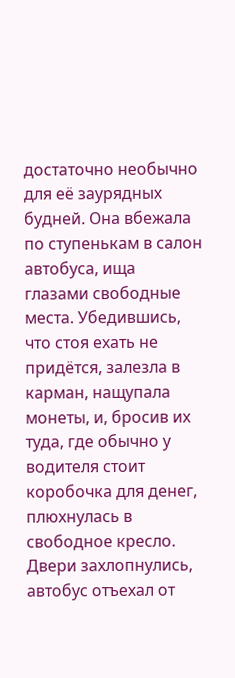достаточно необычно для её заурядных будней. Она вбежала по ступенькам в салон автобуса, ища глазами свободные места. Убедившись, что стоя ехать не придётся, залезла в карман, нащупала монеты, и, бросив их туда, где обычно у водителя стоит коробочка для денег, плюхнулась в свободное кресло.
Двери захлопнулись, автобус отъехал от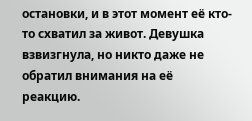остановки, и в этот момент её кто-то схватил за живот. Девушка взвизгнула, но никто даже не обратил внимания на её реакцию.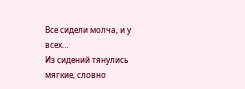Все сидели молча, и у всех…
Из сидений тянулись мягкие, словно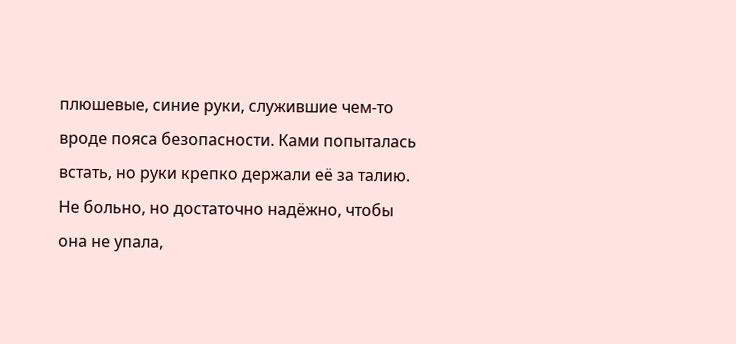плюшевые, синие руки, служившие чем-то вроде пояса безопасности. Ками попыталась встать, но руки крепко держали её за талию. Не больно, но достаточно надёжно, чтобы она не упала,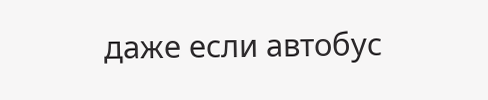даже если автобус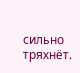сильно тряхнёт.